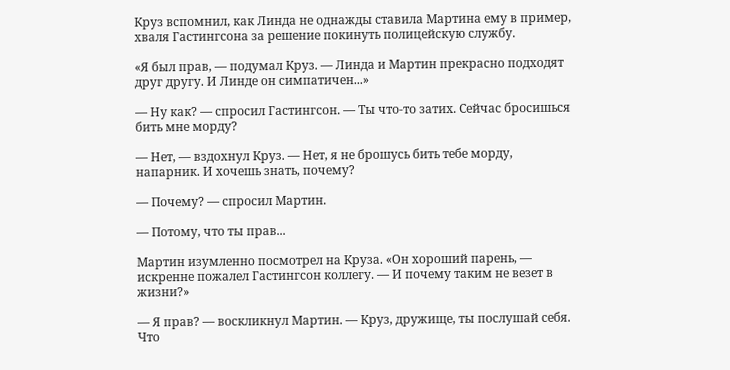Круз вспомнил, как Линда не однажды ставила Мартина ему в пример, хваля Гастингсона за решение покинуть полицейскую службу.

«Я был прав, — подумал Круз. — Линда и Мартин прекрасно подходят друг другу. И Линде он симпатичен...»

— Ну как? — спросил Гастингсон. — Ты что-то затих. Сейчас бросишься бить мне морду?

— Нет, — вздохнул Круз. — Нет, я не брошусь бить тебе морду, напарник. И хочешь знать, почему?

— Почему? — спросил Мартин.

— Потому, что ты прав...

Мартин изумленно посмотрел на Круза. «Он хороший парень, — искренне пожалел Гастингсон коллегу. — И почему таким не везет в жизни?»

— Я прав? — воскликнул Мартин. — Круз, дружище, ты послушай себя. Что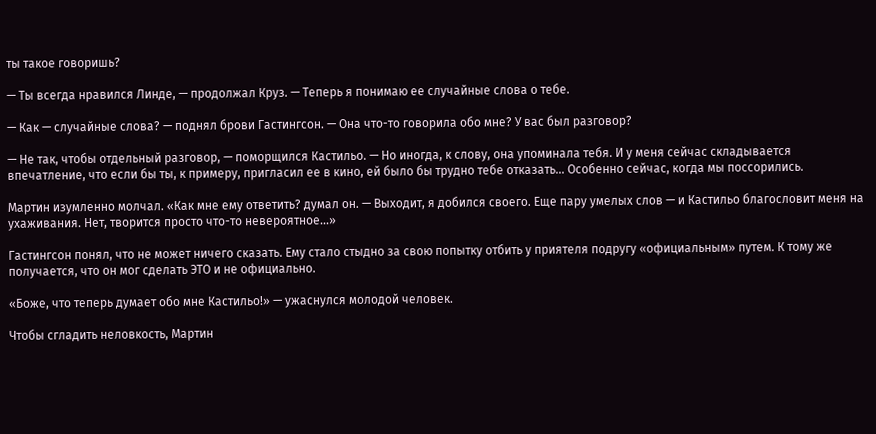ты такое говоришь?

— Ты всегда нравился Линде, — продолжал Круз. — Теперь я понимаю ее случайные слова о тебе.

— Как — случайные слова? — поднял брови Гастингсон. — Она что-то говорила обо мне? У вас был разговор?

— Не так, чтобы отдельный разговор, — поморщился Кастильо. — Но иногда, к слову, она упоминала тебя. И у меня сейчас складывается впечатление, что если бы ты, к примеру, пригласил ее в кино, ей было бы трудно тебе отказать... Особенно сейчас, когда мы поссорились.

Мартин изумленно молчал. «Как мне ему ответить? думал он. — Выходит, я добился своего. Еще пару умелых слов — и Кастильо благословит меня на ухаживания. Нет, творится просто что-то невероятное...»

Гастингсон понял, что не может ничего сказать. Ему стало стыдно за свою попытку отбить у приятеля подругу «официальным» путем. К тому же получается, что он мог сделать ЭТО и не официально.

«Боже, что теперь думает обо мне Кастильо!» — ужаснулся молодой человек.

Чтобы сгладить неловкость, Мартин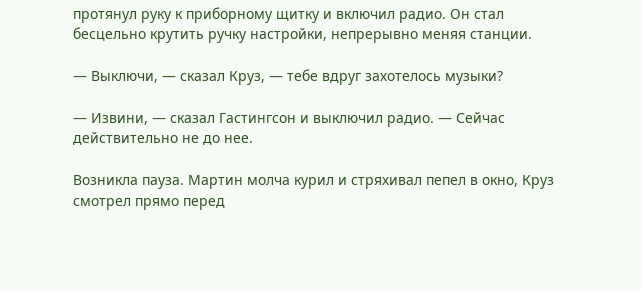протянул руку к приборному щитку и включил радио. Он стал бесцельно крутить ручку настройки, непрерывно меняя станции.

— Выключи, — сказал Круз, — тебе вдруг захотелось музыки?

— Извини, — сказал Гастингсон и выключил радио. — Сейчас действительно не до нее.

Возникла пауза. Мартин молча курил и стряхивал пепел в окно, Круз смотрел прямо перед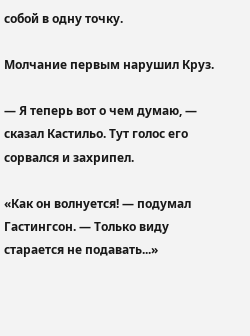собой в одну точку.

Молчание первым нарушил Круз.

— Я теперь вот о чем думаю, — сказал Кастильо. Тут голос его сорвался и захрипел.

«Как он волнуется! — подумал Гастингсон. — Только виду старается не подавать...»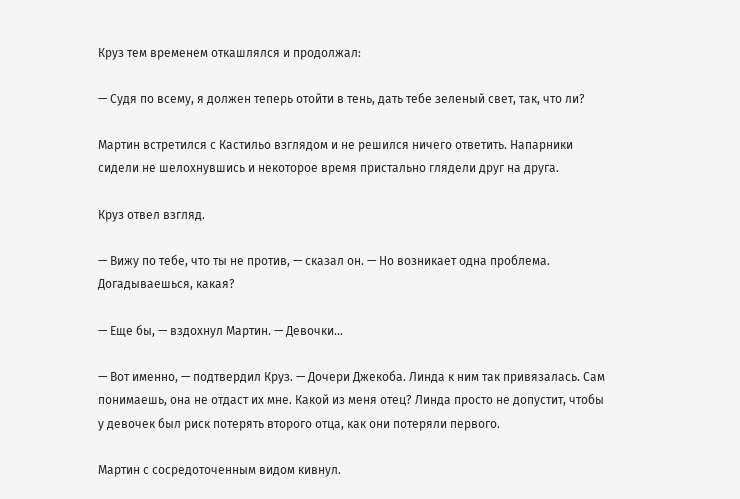Круз тем временем откашлялся и продолжал:

— Судя по всему, я должен теперь отойти в тень, дать тебе зеленый свет, так, что ли?

Мартин встретился с Кастильо взглядом и не решился ничего ответить. Напарники сидели не шелохнувшись и некоторое время пристально глядели друг на друга.

Круз отвел взгляд.

— Вижу по тебе, что ты не против, — сказал он. — Но возникает одна проблема. Догадываешься, какая?

— Еще бы, — вздохнул Мартин. — Девочки...

— Вот именно, — подтвердил Круз. — Дочери Джекоба. Линда к ним так привязалась. Сам понимаешь, она не отдаст их мне. Какой из меня отец? Линда просто не допустит, чтобы у девочек был риск потерять второго отца, как они потеряли первого.

Мартин с сосредоточенным видом кивнул.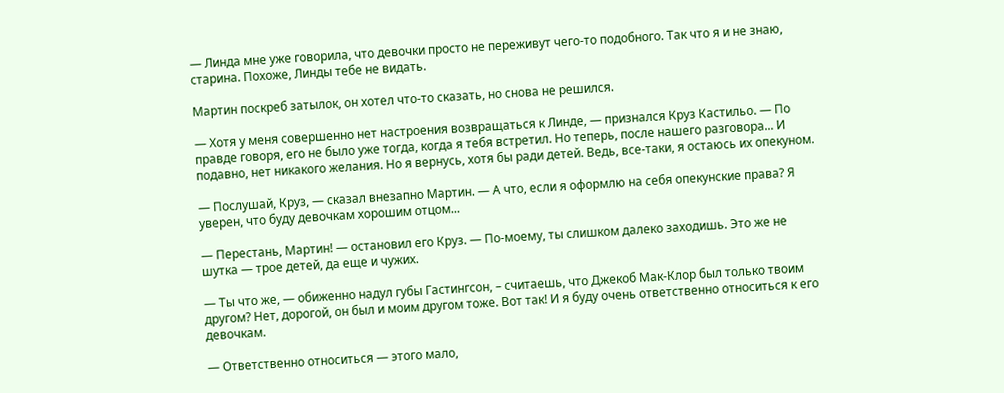— Линда мне уже говорила, что девочки просто не переживут чего-то подобного. Так что я и не знаю, старина. Похоже, Линды тебе не видать.

Мартин поскреб затылок, он хотел что-то сказать, но снова не решился.

— Хотя у меня совершенно нет настроения возвращаться к Линде, — признался Круз Кастильо. — По правде говоря, его не было уже тогда, когда я тебя встретил. Но теперь, после нашего разговора... И подавно, нет никакого желания. Но я вернусь, хотя бы ради детей. Ведь, все-таки, я остаюсь их опекуном.

— Послушай, Круз, — сказал внезапно Мартин. — А что, если я оформлю на себя опекунские права? Я уверен, что буду девочкам хорошим отцом...

— Перестань, Мартин! — остановил его Круз. — По-моему, ты слишком далеко заходишь. Это же не шутка — трое детей, да еще и чужих.

— Ты что же, — обиженно надул губы Гастингсон, – считаешь, что Джекоб Мак-Клор был только твоим другом? Нет, дорогой, он был и моим другом тоже. Вот так! И я буду очень ответственно относиться к его девочкам.

— Ответственно относиться — этого мало,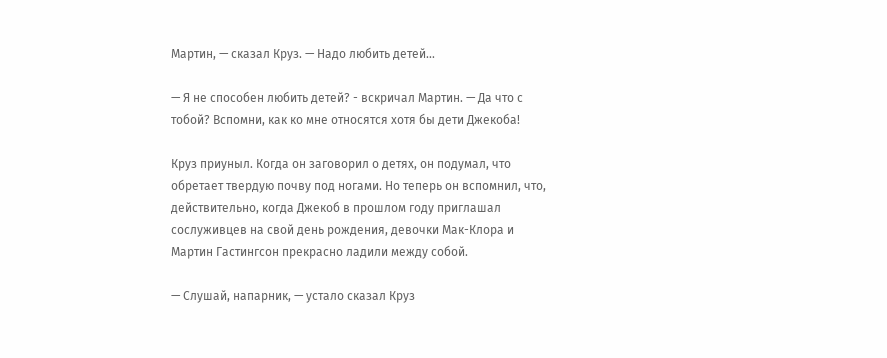Мартин, — сказал Круз. — Надо любить детей...

— Я не способен любить детей? - вскричал Мартин. — Да что с тобой? Вспомни, как ко мне относятся хотя бы дети Джекоба!

Круз приуныл. Когда он заговорил о детях, он подумал, что обретает твердую почву под ногами. Но теперь он вспомнил, что, действительно, когда Джекоб в прошлом году приглашал сослуживцев на свой день рождения, девочки Мак-Клора и Мартин Гастингсон прекрасно ладили между собой.

— Слушай, напарник, — устало сказал Круз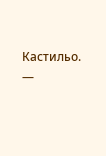Кастильо. —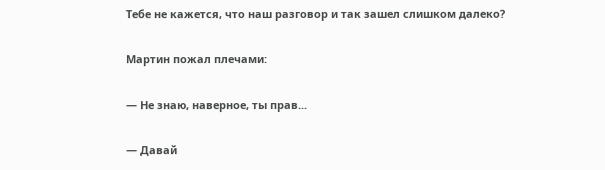Тебе не кажется, что наш разговор и так зашел слишком далеко?

Мартин пожал плечами:

— Не знаю, наверное, ты прав...

— Давай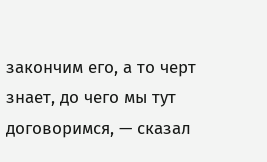закончим его, а то черт знает, до чего мы тут договоримся, — сказал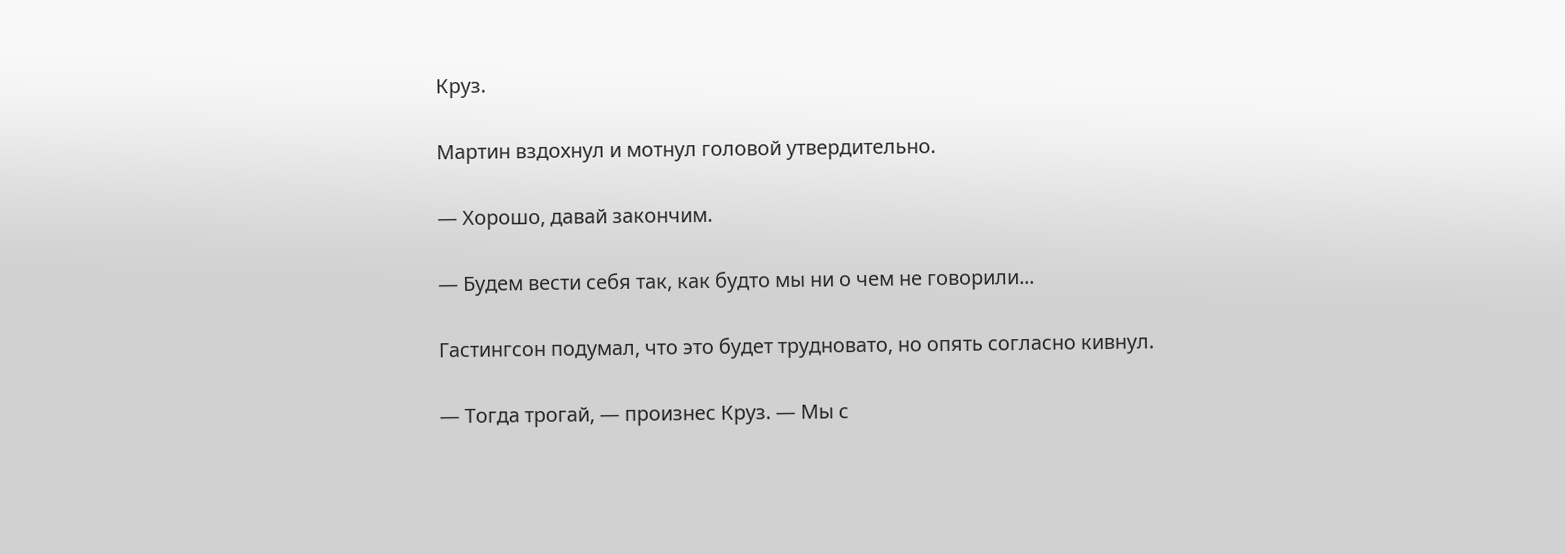Круз.

Мартин вздохнул и мотнул головой утвердительно.

— Хорошо, давай закончим.

— Будем вести себя так, как будто мы ни о чем не говорили...

Гастингсон подумал, что это будет трудновато, но опять согласно кивнул.

— Тогда трогай, — произнес Круз. — Мы с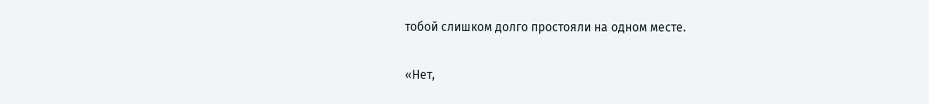тобой слишком долго простояли на одном месте.

«Нет,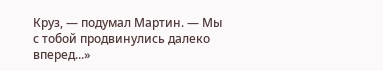Круз, — подумал Мартин. — Мы с тобой продвинулись далеко вперед...»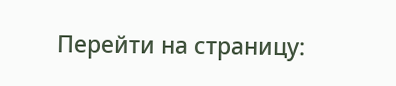Перейти на страницу: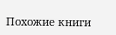Похожие книги